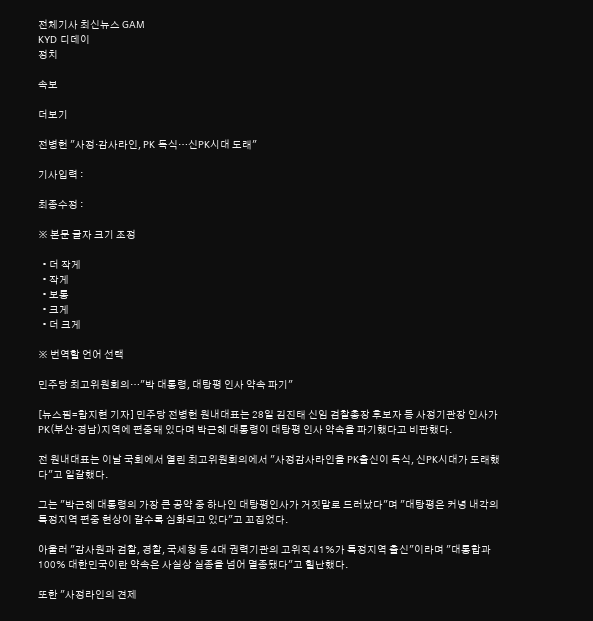전체기사 최신뉴스 GAM
KYD 디데이
정치

속보

더보기

전병헌 "사정·감사라인, PK 독식…신PK시대 도래"

기사입력 :

최종수정 :

※ 본문 글자 크기 조정

  • 더 작게
  • 작게
  • 보통
  • 크게
  • 더 크게

※ 번역할 언어 선택

민주당 최고위원회의…"박 대통령, 대탕평 인사 약속 파기"

[뉴스핌=함지현 기자] 민주당 전병헌 원내대표는 28일 김진태 신임 검찰총장 후보자 등 사정기관장 인사가 PK(부산·경남)지역에 편중돼 있다며 박근혜 대통령이 대탕평 인사 약속을 파기했다고 비판했다.

전 원내대표는 이날 국회에서 열린 최고위원회의에서 "사정감사라인을 PK출신이 독식, 신PK시대가 도래했다"고 일갈했다.

그는 "박근혜 대통령의 가장 큰 공약 중 하나인 대탕평인사가 거짓말로 드러났다"며 "대탕평은 커녕 내각의 특정지역 편중 현상이 갈수록 심화되고 있다"고 꼬집었다.

아울러 "감사원과 검찰, 경찰, 국세청 등 4대 권력기관의 고위직 41%가 특정지역 출신"이라며 "대통합과 100% 대한민국이란 약속은 사실상 실종을 넘어 멸종됐다"고 힐난했다.

또한 "사정라인의 견제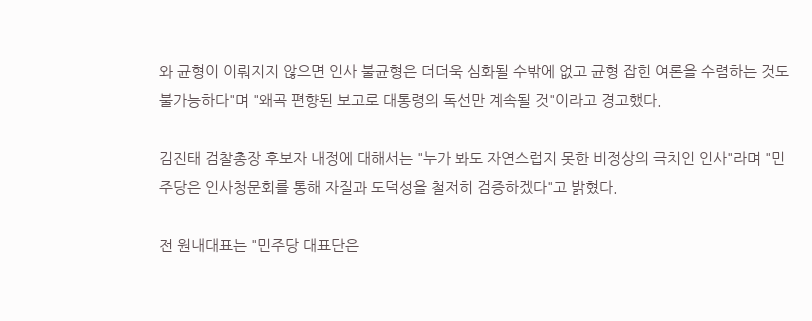와 균형이 이뤄지지 않으면 인사 불균형은 더더욱 심화될 수밖에 없고 균형 잡힌 여론을 수렴하는 것도 불가능하다"며 "왜곡 편향된 보고로 대통령의 독선만 계속될 것"이라고 경고했다.

김진태 검찰총장 후보자 내정에 대해서는 "누가 봐도 자연스럽지 못한 비정상의 극치인 인사"라며 "민주당은 인사청문회를 통해 자질과 도덕성을 철저히 검증하겠다"고 밝혔다.

전 원내대표는 "민주당 대표단은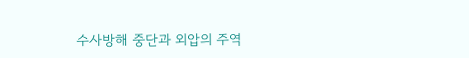수사방해 중단과 외압의 주역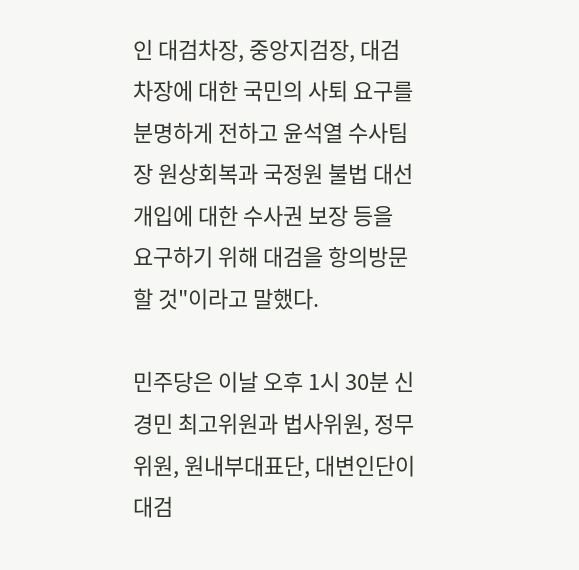인 대검차장, 중앙지검장, 대검차장에 대한 국민의 사퇴 요구를 분명하게 전하고 윤석열 수사팀장 원상회복과 국정원 불법 대선개입에 대한 수사권 보장 등을 요구하기 위해 대검을 항의방문 할 것"이라고 말했다.

민주당은 이날 오후 1시 30분 신경민 최고위원과 법사위원, 정무위원, 원내부대표단, 대변인단이 대검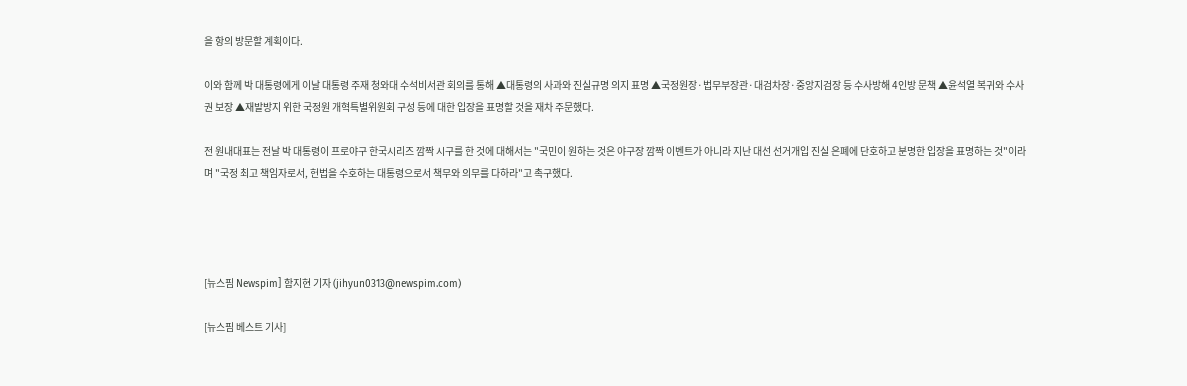을 항의 방문할 계획이다.

이와 함께 박 대통령에게 이날 대통령 주재 청와대 수석비서관 회의를 통해 ▲대통령의 사과와 진실규명 의지 표명 ▲국정원장·법무부장관·대검차장·중앙지검장 등 수사방해 4인방 문책 ▲윤석열 복귀와 수사권 보장 ▲재발방지 위한 국정원 개혁특별위원회 구성 등에 대한 입장을 표명할 것을 재차 주문했다.

전 원내대표는 전날 박 대통령이 프로야구 한국시리즈 깜짝 시구를 한 것에 대해서는 "국민이 원하는 것은 야구장 깜짝 이벤트가 아니라 지난 대선 선거개입 진실 은폐에 단호하고 분명한 입장을 표명하는 것"이라며 "국정 최고 책임자로서, 헌법을 수호하는 대통령으로서 책무와 의무를 다하라"고 촉구했다.




[뉴스핌 Newspim] 함지현 기자 (jihyun0313@newspim.com)

[뉴스핌 베스트 기사]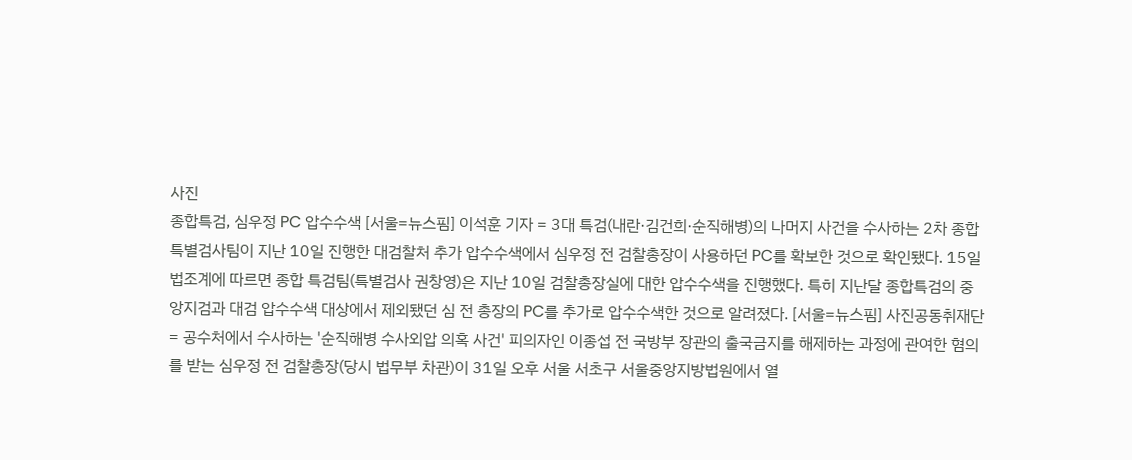사진
종합특검, 심우정 PC 압수수색 [서울=뉴스핌] 이석훈 기자 = 3대 특검(내란·김건희·순직해병)의 나머지 사건을 수사하는 2차 종합특별검사팀이 지난 10일 진행한 대검찰처 추가 압수수색에서 심우정 전 검찰총장이 사용하던 PC를 확보한 것으로 확인됐다. 15일 법조계에 따르면 종합 특검팀(특별검사 권창영)은 지난 10일 검찰총장실에 대한 압수수색을 진행했다. 특히 지난달 종합특검의 중앙지검과 대검 압수수색 대상에서 제외됐던 심 전 총장의 PC를 추가로 압수수색한 것으로 알려졌다. [서울=뉴스핌] 사진공동취재단 = 공수처에서 수사하는 '순직해병 수사외압 의혹 사건' 피의자인 이종섭 전 국방부 장관의 출국금지를 해제하는 과정에 관여한 혐의를 받는 심우정 전 검찰총장(당시 법무부 차관)이 31일 오후 서울 서초구 서울중앙지방법원에서 열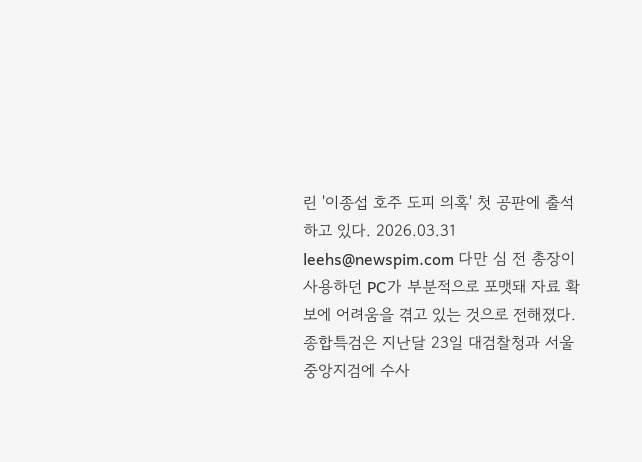린 '이종섭 호주 도피 의혹' 첫 공판에 출석하고 있다. 2026.03.31 leehs@newspim.com 다만 심 전 총장이 사용하던 PC가 부분적으로 포맷돼 자료 확보에 어려움을 겪고 있는 것으로 전해졌다. 종합특검은 지난달 23일 대검찰청과 서울중앙지검에 수사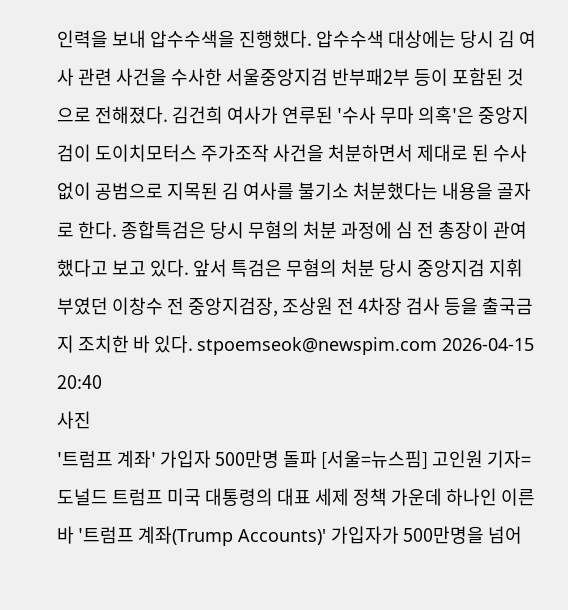인력을 보내 압수수색을 진행했다. 압수수색 대상에는 당시 김 여사 관련 사건을 수사한 서울중앙지검 반부패2부 등이 포함된 것으로 전해졌다. 김건희 여사가 연루된 '수사 무마 의혹'은 중앙지검이 도이치모터스 주가조작 사건을 처분하면서 제대로 된 수사 없이 공범으로 지목된 김 여사를 불기소 처분했다는 내용을 골자로 한다. 종합특검은 당시 무혐의 처분 과정에 심 전 총장이 관여했다고 보고 있다. 앞서 특검은 무혐의 처분 당시 중앙지검 지휘부였던 이창수 전 중앙지검장, 조상원 전 4차장 검사 등을 출국금지 조치한 바 있다. stpoemseok@newspim.com 2026-04-15 20:40
사진
'트럼프 계좌' 가입자 500만명 돌파 [서울=뉴스핌] 고인원 기자= 도널드 트럼프 미국 대통령의 대표 세제 정책 가운데 하나인 이른바 '트럼프 계좌(Trump Accounts)' 가입자가 500만명을 넘어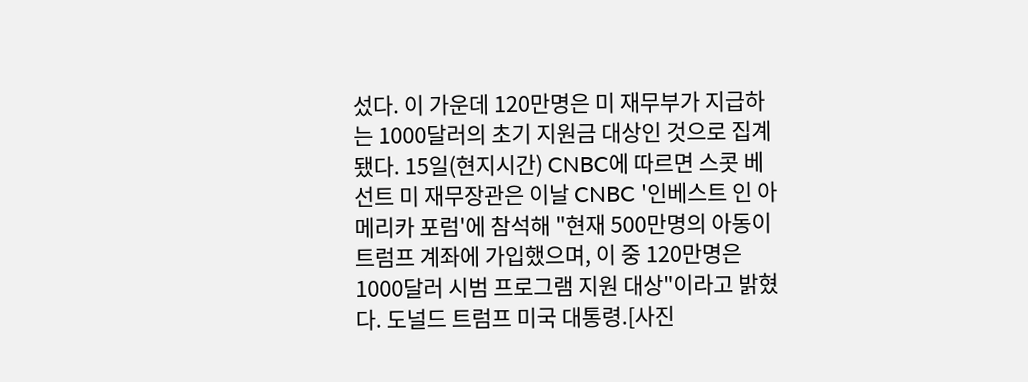섰다. 이 가운데 120만명은 미 재무부가 지급하는 1000달러의 초기 지원금 대상인 것으로 집계됐다. 15일(현지시간) CNBC에 따르면 스콧 베선트 미 재무장관은 이날 CNBC '인베스트 인 아메리카 포럼'에 참석해 "현재 500만명의 아동이 트럼프 계좌에 가입했으며, 이 중 120만명은 1000달러 시범 프로그램 지원 대상"이라고 밝혔다. 도널드 트럼프 미국 대통령.[사진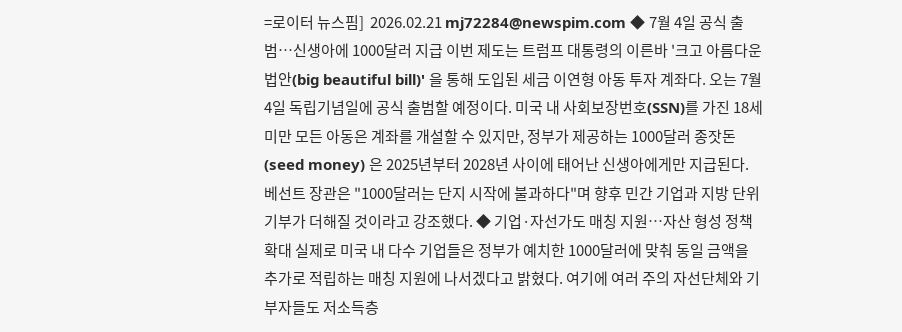=로이터 뉴스핌]  2026.02.21 mj72284@newspim.com ◆ 7월 4일 공식 출범…신생아에 1000달러 지급 이번 제도는 트럼프 대통령의 이른바 '크고 아름다운 법안(big beautiful bill)' 을 통해 도입된 세금 이연형 아동 투자 계좌다. 오는 7월 4일 독립기념일에 공식 출범할 예정이다. 미국 내 사회보장번호(SSN)를 가진 18세 미만 모든 아동은 계좌를 개설할 수 있지만, 정부가 제공하는 1000달러 종잣돈(seed money) 은 2025년부터 2028년 사이에 태어난 신생아에게만 지급된다. 베선트 장관은 "1000달러는 단지 시작에 불과하다"며 향후 민간 기업과 지방 단위 기부가 더해질 것이라고 강조했다. ◆ 기업·자선가도 매칭 지원…자산 형성 정책 확대 실제로 미국 내 다수 기업들은 정부가 예치한 1000달러에 맞춰 동일 금액을 추가로 적립하는 매칭 지원에 나서겠다고 밝혔다. 여기에 여러 주의 자선단체와 기부자들도 저소득층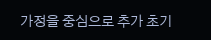가정을 중심으로 추가 초기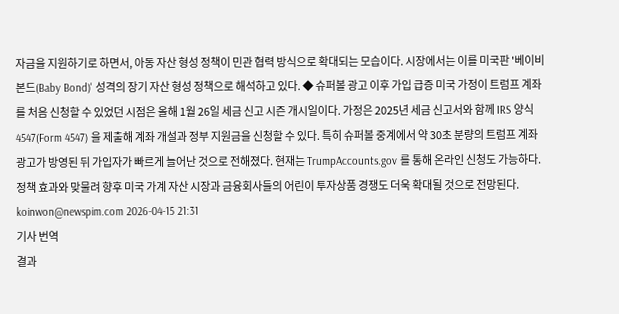자금을 지원하기로 하면서, 아동 자산 형성 정책이 민관 협력 방식으로 확대되는 모습이다. 시장에서는 이를 미국판 '베이비 본드(Baby Bond)' 성격의 장기 자산 형성 정책으로 해석하고 있다. ◆ 슈퍼볼 광고 이후 가입 급증 미국 가정이 트럼프 계좌를 처음 신청할 수 있었던 시점은 올해 1월 26일 세금 신고 시즌 개시일이다. 가정은 2025년 세금 신고서와 함께 IRS 양식 4547(Form 4547) 을 제출해 계좌 개설과 정부 지원금을 신청할 수 있다. 특히 슈퍼볼 중계에서 약 30초 분량의 트럼프 계좌 광고가 방영된 뒤 가입자가 빠르게 늘어난 것으로 전해졌다. 현재는 TrumpAccounts.gov 를 통해 온라인 신청도 가능하다. 정책 효과와 맞물려 향후 미국 가계 자산 시장과 금융회사들의 어린이 투자상품 경쟁도 더욱 확대될 것으로 전망된다. koinwon@newspim.com 2026-04-15 21:31
기사 번역
결과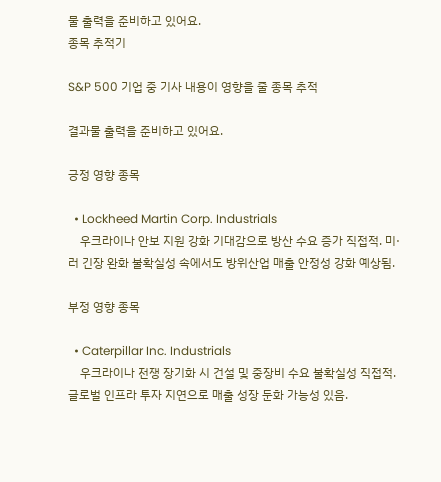물 출력을 준비하고 있어요.
종목 추적기

S&P 500 기업 중 기사 내용이 영향을 줄 종목 추적

결과물 출력을 준비하고 있어요.

긍정 영향 종목

  • Lockheed Martin Corp. Industrials
    우크라이나 안보 지원 강화 기대감으로 방산 수요 증가 직접적. 미·러 긴장 완화 불확실성 속에서도 방위산업 매출 안정성 강화 예상됨.

부정 영향 종목

  • Caterpillar Inc. Industrials
    우크라이나 전쟁 장기화 시 건설 및 중장비 수요 불확실성 직접적. 글로벌 인프라 투자 지연으로 매출 성장 둔화 가능성 있음.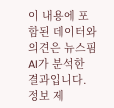이 내용에 포함된 데이터와 의견은 뉴스핌 AI가 분석한 결과입니다. 정보 제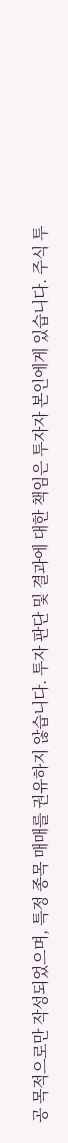공 목적으로만 작성되었으며, 특정 종목 매매를 권유하지 않습니다. 투자 판단 및 결과에 대한 책임은 투자자 본인에게 있습니다. 주식 투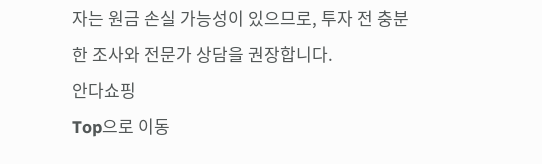자는 원금 손실 가능성이 있으므로, 투자 전 충분한 조사와 전문가 상담을 권장합니다.
안다쇼핑
Top으로 이동